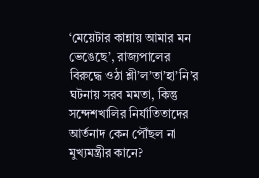‘মেয়েটার কান্নায় আমার মন ভেঙেছে’, রাজ্যপালের বিরুদ্ধে ওঠা শ্লী’ল’তা’হা’নি’র ঘটনায় সরব মমতা, কিন্তু সন্দেশখালির নির্যাতিতাদের আর্তনাদ কেন পৌঁছল না মুখ্যমন্ত্রীর কানে?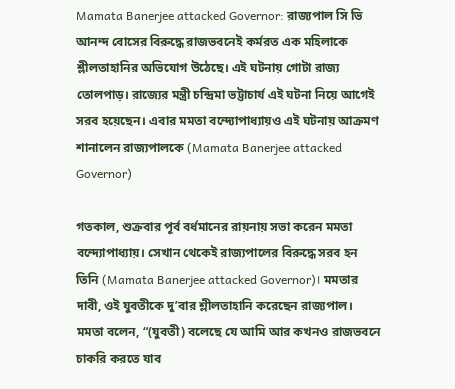Mamata Banerjee attacked Governor: রাজ্যপাল সি ভি আনন্দ বোসের বিরুদ্ধে রাজভবনেই কর্মরত এক মহিলাকে শ্লীলতাহানির অভিযোগ উঠেছে। এই ঘটনায় গোটা রাজ্য তোলপাড়। রাজ্যের মন্ত্রী চন্দ্রিমা ভট্টাচার্য এই ঘটনা নিয়ে আগেই সরব হয়েছেন। এবার মমতা বন্দ্যোপাধ্যায়ও এই ঘটনায় আক্রমণ শানালেন রাজ্যপালকে (Mamata Banerjee attacked Governor)

গতকাল, শুক্রবার পূর্ব বর্ধমানের রায়নায় সভা করেন মমতা বন্দ্যোপাধ্যায়। সেখান থেকেই রাজ্যপালের বিরুদ্ধে সরব হন তিনি (Mamata Banerjee attacked Governor)। মমতার দাবী, ওই যুবতীকে দু’বার শ্লীলতাহানি করেছেন রাজ্যপাল। মমতা বলেন, “(যুবতী) বলেছে যে আমি আর কখনও রাজভবনে চাকরি করতে যাব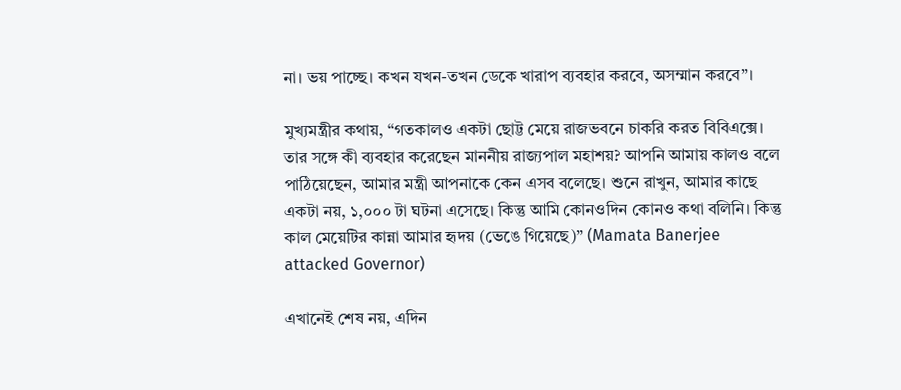না। ভয় পাচ্ছে। কখন যখন-তখন ডেকে খারাপ ব্যবহার করবে, অসম্মান করবে”।

মুখ্যমন্ত্রীর কথায়, “গতকালও একটা ছোট্ট মেয়ে রাজভবনে চাকরি করত বিবিএক্সে। তার সঙ্গে কী ব্যবহার করেছেন মাননীয় রাজ্যপাল মহাশয়? আপনি আমায় কালও বলে পাঠিয়েছেন, আমার মন্ত্রী আপনাকে কেন এসব বলেছে। শুনে রাখুন, আমার কাছে একটা নয়, ১,০০০ টা ঘটনা এসেছে। কিন্তু আমি কোনওদিন কোনও কথা বলিনি। কিন্তু কাল মেয়েটির কান্না আমার হৃদয় (ভেঙে গিয়েছে)” (Mamata Banerjee attacked Governor)

এখানেই শেষ নয়, এদিন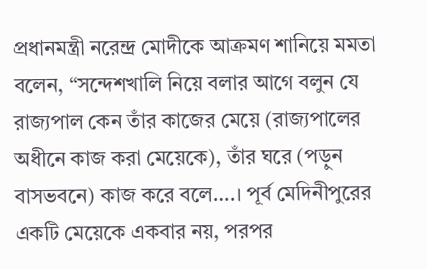প্রধানমন্ত্রী নরেন্দ্র মোদীকে আক্রমণ শানিয়ে মমতা বলেন, “সন্দেশখালি নিয়ে বলার আগে বলুন যে রাজ্যপাল কেন তাঁর কাজের মেয়ে (রাজ্যপালের অধীনে কাজ করা মেয়েকে), তাঁর ঘরে (পড়ুন বাসভবনে) কাজ করে বলে….। পূর্ব মেদিনীপুরের একটি মেয়েকে একবার নয়, পরপর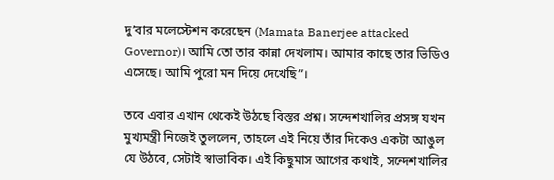দু’বার মলেস্টেশন করেছেন (Mamata Banerjee attacked Governor)। আমি তো তার কান্না দেখলাম। আমার কাছে তার ভিডিও এসেছে। আমি পুরো মন দিয়ে দেখেছি”।

তবে এবার এখান থেকেই উঠছে বিস্তর প্রশ্ন। সন্দেশখালির প্রসঙ্গ যখন মুখ্যমন্ত্রী নিজেই তুললেন, তাহলে এই নিয়ে তাঁর দিকেও একটা আঙুল যে উঠবে, সেটাই স্বাভাবিক। এই কিছুমাস আগের কথাই, সন্দেশখালির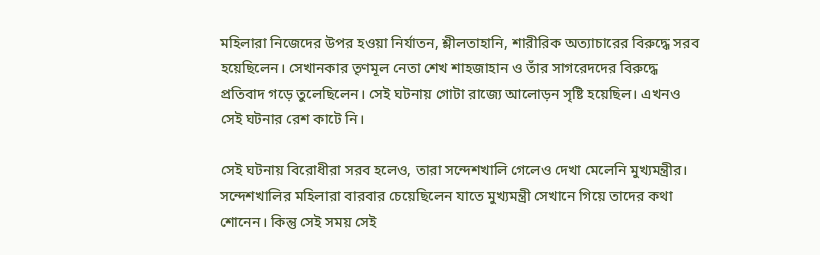মহিলারা নিজেদের উপর হওয়া নির্যাতন, শ্লীলতাহানি, শারীরিক অত্যাচারের বিরুদ্ধে সরব হয়েছিলেন। সেখানকার তৃণমূল নেতা শেখ শাহজাহান ও তাঁর সাগরেদদের বিরুদ্ধে প্রতিবাদ গড়ে তুলেছিলেন। সেই ঘটনায় গোটা রাজ্যে আলোড়ন সৃষ্টি হয়েছিল। এখনও সেই ঘটনার রেশ কাটে নি।

সেই ঘটনায় বিরোধীরা সরব হলেও, তারা সন্দেশখালি গেলেও দেখা মেলেনি মুখ্যমন্ত্রীর। সন্দেশখালির মহিলারা বারবার চেয়েছিলেন যাতে মুখ্যমন্ত্রী সেখানে গিয়ে তাদের কথা শোনেন। কিন্তু সেই সময় সেই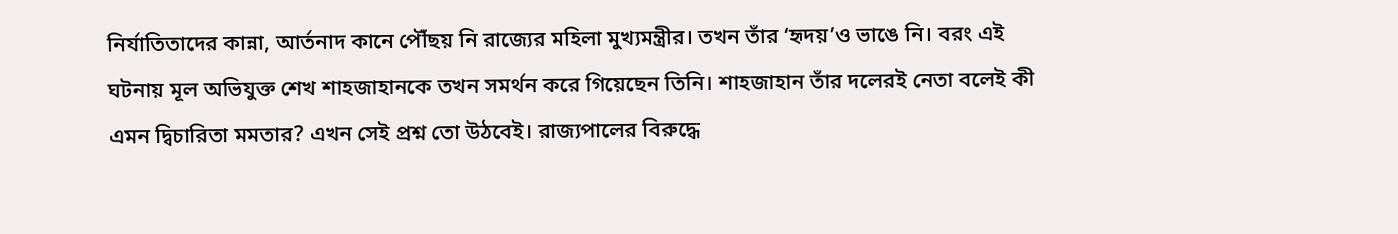নির্যাতিতাদের কান্না, আর্তনাদ কানে পৌঁছয় নি রাজ্যের মহিলা মুখ্যমন্ত্রীর। তখন তাঁর ‘হৃদয়’ও ভাঙে নি। বরং এই ঘটনায় মূল অভিযুক্ত শেখ শাহজাহানকে তখন সমর্থন করে গিয়েছেন তিনি। শাহজাহান তাঁর দলেরই নেতা বলেই কী এমন দ্বিচারিতা মমতার? এখন সেই প্রশ্ন তো উঠবেই। রাজ্যপালের বিরুদ্ধে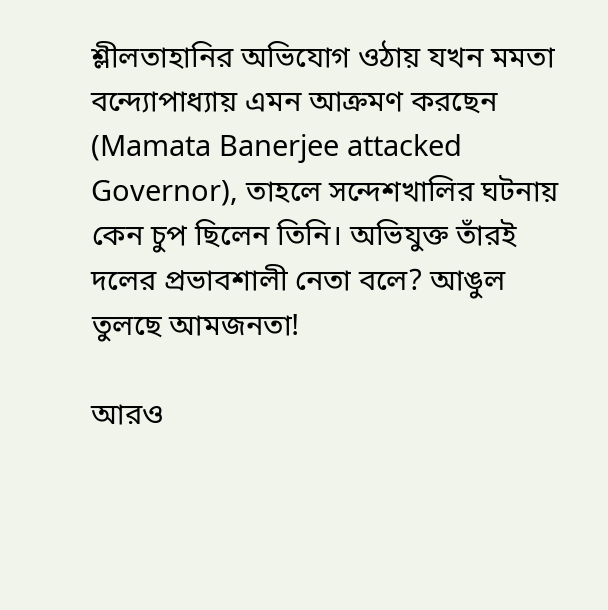শ্লীলতাহানির অভিযোগ ওঠায় যখন মমতা বন্দ্যোপাধ্যায় এমন আক্রমণ করছেন (Mamata Banerjee attacked Governor), তাহলে সন্দেশখালির ঘটনায় কেন চুপ ছিলেন তিনি। অভিযুক্ত তাঁরই দলের প্রভাবশালী নেতা বলে? আঙুল তুলছে আমজনতা!

আরও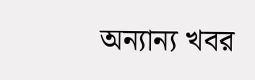অন্যান্য খবর